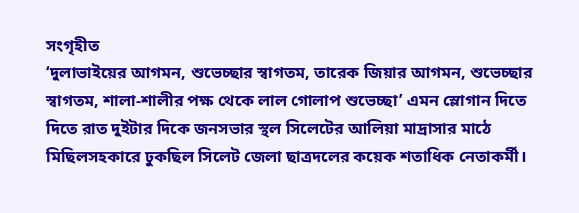সংগৃহীত
‘দুলাভাইয়ের আগমন, শুভেচ্ছার স্বাগতম, তারেক জিয়ার আগমন, শুভেচ্ছার স্বাগতম, শালা-শালীর পক্ষ থেকে লাল গোলাপ শুভেচ্ছা’ এমন স্লোগান দিতে দিতে রাত দুইটার দিকে জনসভার স্থল সিলেটের আলিয়া মাদ্রাসার মাঠে মিছিলসহকারে ঢুকছিল সিলেট জেলা ছাত্রদলের কয়েক শতাধিক নেতাকর্মী।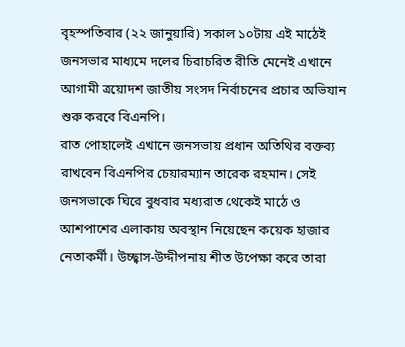বৃহস্পতিবার (২২ জানুয়ারি) সকাল ১০টায় এই মাঠেই জনসভার মাধ্যমে দলের চিরাচরিত রীতি মেনেই এখানে আগামী ত্রয়োদশ জাতীয় সংসদ নির্বাচনের প্রচার অভিযান শুরু করবে বিএনপি।
রাত পোহালেই এখানে জনসভায় প্রধান অতিথির বক্তব্য রাখবেন বিএনপির চেয়ারম্যান তারেক রহমান। সেই জনসভাকে ঘিরে বুধবার মধ্যরাত থেকেই মাঠে ও আশপাশের এলাকায় অবস্থান নিয়েছেন কয়েক হাজার নেতাকর্মী। উচ্ছ্বাস-উদ্দীপনায় শীত উপেক্ষা করে তারা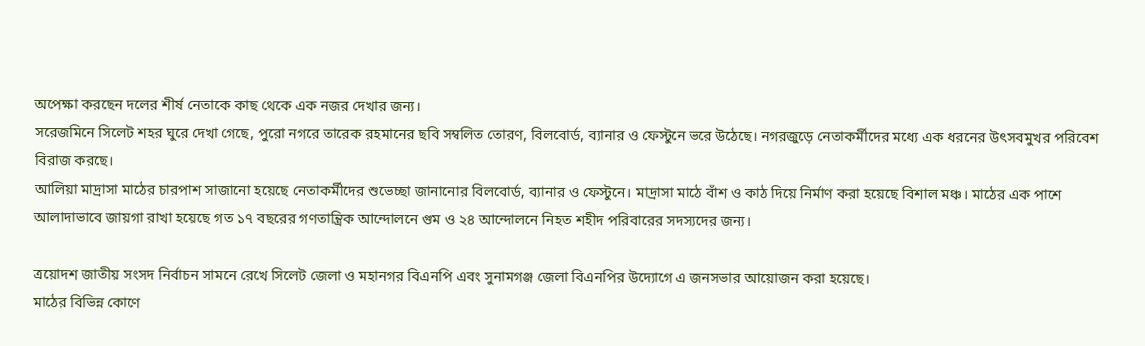অপেক্ষা করছেন দলের শীর্ষ নেতাকে কাছ থেকে এক নজর দেখার জন্য।
সরেজমিনে সিলেট শহর ঘুরে দেখা গেছে, পুরো নগরে তারেক রহমানের ছবি সম্বলিত তোরণ, বিলবোর্ড, ব্যানার ও ফেস্টুনে ভরে উঠেছে। নগরজুড়ে নেতাকর্মীদের মধ্যে এক ধরনের উৎসবমুখর পরিবেশ বিরাজ করছে।
আলিয়া মাদ্রাসা মাঠের চারপাশ সাজানো হয়েছে নেতাকর্মীদের শুভেচ্ছা জানানোর বিলবোর্ড, ব্যানার ও ফেস্টুনে। মাদ্রাসা মাঠে বাঁশ ও কাঠ দিয়ে নির্মাণ করা হয়েছে বিশাল মঞ্চ। মাঠের এক পাশে আলাদাভাবে জায়গা রাখা হয়েছে গত ১৭ বছরের গণতান্ত্রিক আন্দোলনে গুম ও ২৪ আন্দোলনে নিহত শহীদ পরিবারের সদস্যদের জন্য।

ত্রয়োদশ জাতীয় সংসদ নির্বাচন সামনে রেখে সিলেট জেলা ও মহানগর বিএনপি এবং সুনামগঞ্জ জেলা বিএনপির উদ্যোগে এ জনসভার আয়োজন করা হয়েছে।
মাঠের বিভিন্ন কোণে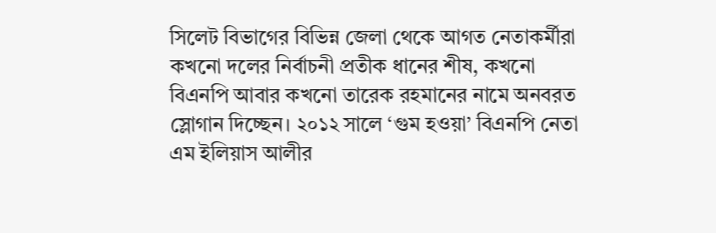সিলেট বিভাগের বিভিন্ন জেলা থেকে আগত নেতাকর্মীরা কখনো দলের নির্বাচনী প্রতীক ধানের শীষ, কখনো বিএনপি আবার কখনো তারেক রহমানের নামে অনবরত স্লোগান দিচ্ছেন। ২০১২ সালে ‘গুম হওয়া’ বিএনপি নেতা এম ইলিয়াস আলীর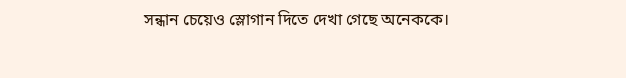সন্ধান চেয়েও স্লোগান দিতে দেখা গেছে অনেককে।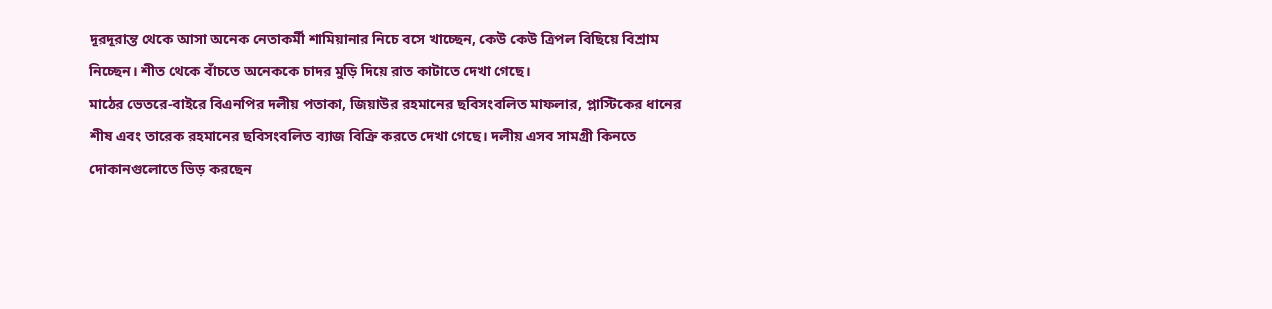দূরদূরান্ত থেকে আসা অনেক নেতাকর্মী শামিয়ানার নিচে বসে খাচ্ছেন, কেউ কেউ ত্রিপল বিছিয়ে বিশ্রাম নিচ্ছেন। শীত থেকে বাঁচতে অনেককে চাদর মুড়ি দিয়ে রাত কাটাতে দেখা গেছে।
মাঠের ভেতরে-বাইরে বিএনপির দলীয় পতাকা, জিয়াউর রহমানের ছবিসংবলিত মাফলার, প্লাস্টিকের ধানের শীষ এবং তারেক রহমানের ছবিসংবলিত ব্যাজ বিক্রি করতে দেখা গেছে। দলীয় এসব সামগ্রী কিনতে দোকানগুলোতে ভিড় করছেন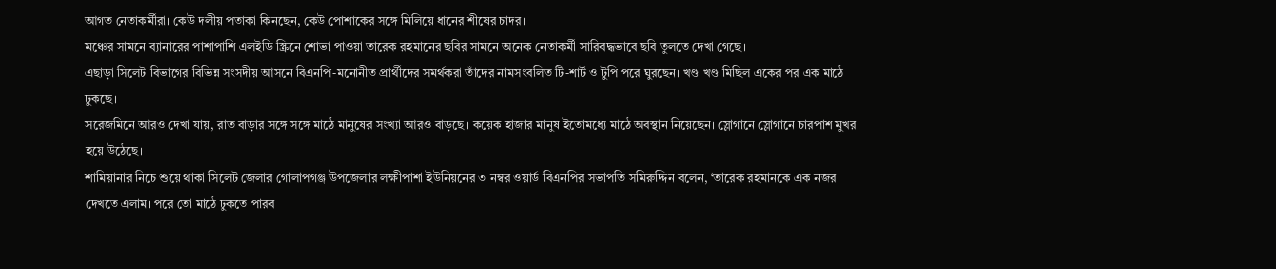আগত নেতাকর্মীরা। কেউ দলীয় পতাকা কিনছেন, কেউ পোশাকের সঙ্গে মিলিয়ে ধানের শীষের চাদর।
মঞ্চের সামনে ব্যানারের পাশাপাশি এলইডি স্ক্রিনে শোভা পাওয়া তারেক রহমানের ছবির সামনে অনেক নেতাকর্মী সারিবদ্ধভাবে ছবি তুলতে দেখা গেছে।
এছাড়া সিলেট বিভাগের বিভিন্ন সংসদীয় আসনে বিএনপি-মনোনীত প্রার্থীদের সমর্থকরা তাঁদের নামসংবলিত টি-শার্ট ও টুপি পরে ঘুরছেন। খণ্ড খণ্ড মিছিল একের পর এক মাঠে ঢুকছে।
সরেজমিনে আরও দেখা যায়, রাত বাড়ার সঙ্গে সঙ্গে মাঠে মানুষের সংখ্যা আরও বাড়ছে। কয়েক হাজার মানুষ ইতোমধ্যে মাঠে অবস্থান নিয়েছেন। স্লোগানে স্লোগানে চারপাশ মুখর হয়ে উঠেছে।
শামিয়ানার নিচে শুয়ে থাকা সিলেট জেলার গোলাপগঞ্জ উপজেলার লক্ষীপাশা ইউনিয়নের ৩ নম্বর ওয়ার্ড বিএনপির সভাপতি সমিরুদ্দিন বলেন, ‘তারেক রহমানকে এক নজর দেখতে এলাম। পরে তো মাঠে ঢুকতে পারব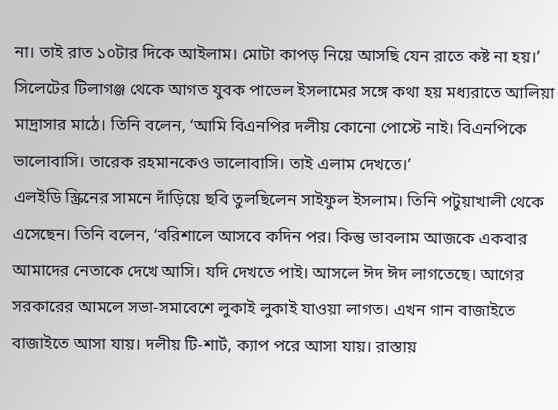না। তাই রাত ১০টার দিকে আইলাম। মোটা কাপড় নিয়ে আসছি যেন রাতে কষ্ট না হয়।’
সিলেটের টিলাগঞ্জ থেকে আগত যুবক পাভেল ইসলামের সঙ্গে কথা হয় মধ্যরাতে আলিয়া মাদ্রাসার মাঠে। তিনি বলেন, ‘আমি বিএনপির দলীয় কোনো পোস্টে নাই। বিএনপিকে ভালোবাসি। তারেক রহমানকেও ভালোবাসি। তাই এলাম দেখতে।’
এলইডি স্ক্রিনের সামনে দাঁড়িয়ে ছবি তুলছিলেন সাইফুল ইসলাম। তিনি পটুয়াখালী থেকে এসেছেন। তিনি বলেন, ‘বরিশালে আসবে কদিন পর। কিন্তু ভাবলাম আজকে একবার আমাদের নেতাকে দেখে আসি। যদি দেখতে পাই। আসলে ঈদ ঈদ লাগতেছে। আগের সরকারের আমলে সভা-সমাবেশে লুকাই লুকাই যাওয়া লাগত। এখন গান বাজাইতে বাজাইতে আসা যায়। দলীয় টি-শার্ট, ক্যাপ পরে আসা যায়। রাস্তায়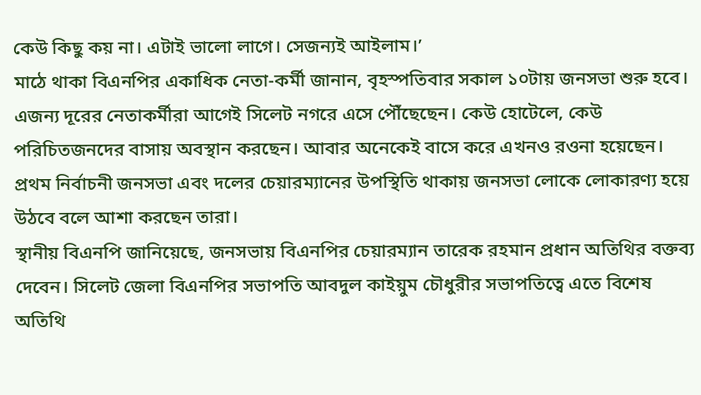কেউ কিছু কয় না। এটাই ভালো লাগে। সেজন্যই আইলাম।’
মাঠে থাকা বিএনপির একাধিক নেতা-কর্মী জানান, বৃহস্পতিবার সকাল ১০টায় জনসভা শুরু হবে। এজন্য দূরের নেতাকর্মীরা আগেই সিলেট নগরে এসে পৌঁছেছেন। কেউ হোটেলে, কেউ পরিচিতজনদের বাসায় অবস্থান করছেন। আবার অনেকেই বাসে করে এখনও রওনা হয়েছেন। প্রথম নির্বাচনী জনসভা এবং দলের চেয়ারম্যানের উপস্থিতি থাকায় জনসভা লোকে লোকারণ্য হয়ে উঠবে বলে আশা করছেন তারা।
স্থানীয় বিএনপি জানিয়েছে, জনসভায় বিএনপির চেয়ারম্যান তারেক রহমান প্রধান অতিথির বক্তব্য দেবেন। সিলেট জেলা বিএনপির সভাপতি আবদুল কাইয়ুম চৌধুরীর সভাপতিত্বে এতে বিশেষ অতিথি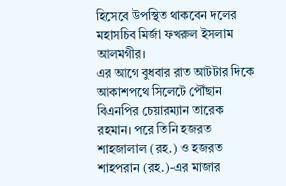হিসেবে উপস্থিত থাকবেন দলের মহাসচিব মির্জা ফখরুল ইসলাম আলমগীর।
এর আগে বুধবার রাত আটটার দিকে আকাশপথে সিলেটে পৌঁছান বিএনপির চেয়ারম্যান তারেক রহমান। পরে তিনি হজরত শাহজালাল (রহ.) ও হজরত শাহপরান (রহ.)-এর মাজার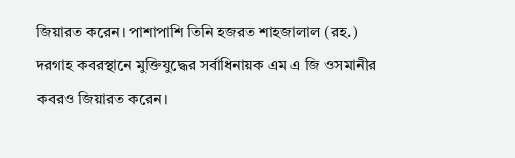জিয়ারত করেন। পাশাপাশি তিনি হজরত শাহজালাল (রহ.) দরগাহ কবরস্থানে মুক্তিযুদ্ধের সর্বাধিনায়ক এম এ জি ওসমানীর কবরও জিয়ারত করেন।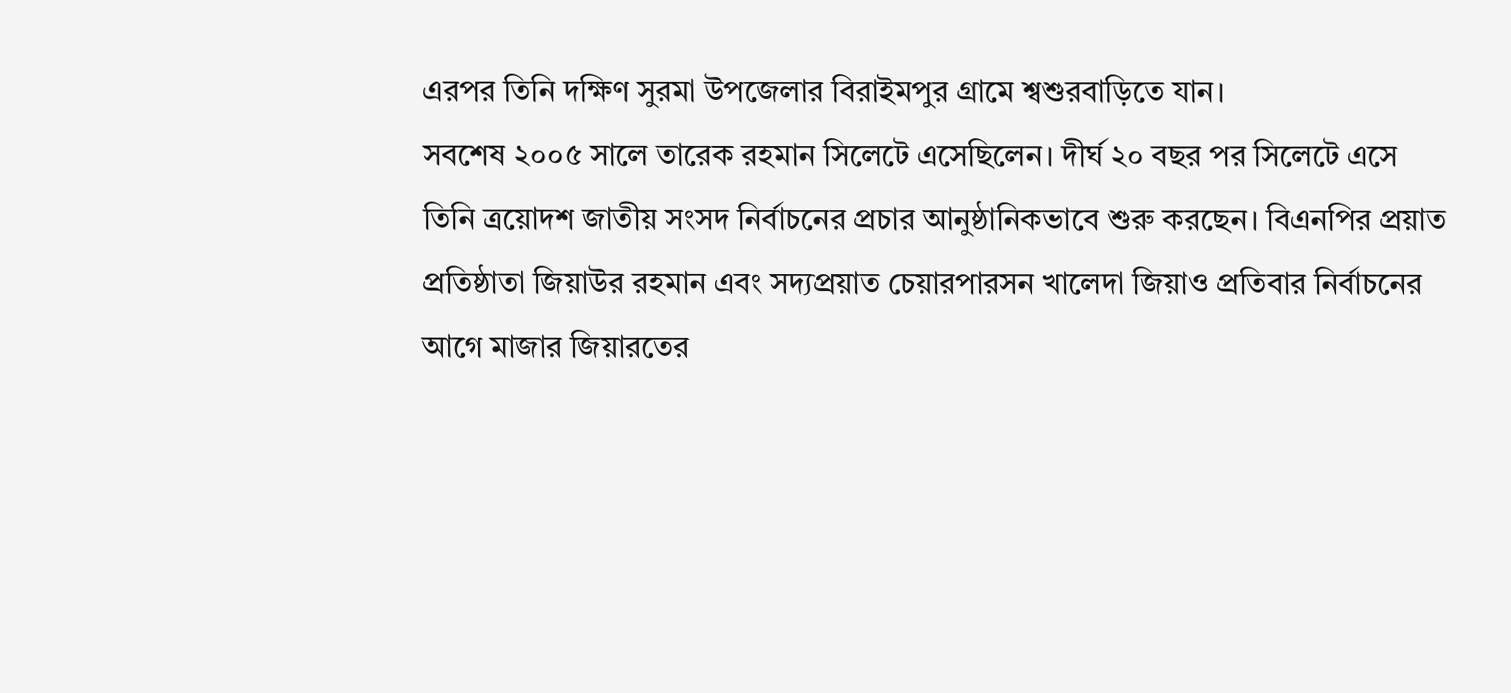এরপর তিনি দক্ষিণ সুরমা উপজেলার বিরাইমপুর গ্রামে শ্বশুরবাড়িতে যান।
সবশেষ ২০০৫ সালে তারেক রহমান সিলেটে এসেছিলেন। দীর্ঘ ২০ বছর পর সিলেটে এসে তিনি ত্রয়োদশ জাতীয় সংসদ নির্বাচনের প্রচার আনুষ্ঠানিকভাবে শুরু করছেন। বিএনপির প্রয়াত প্রতিষ্ঠাতা জিয়াউর রহমান এবং সদ্যপ্রয়াত চেয়ারপারসন খালেদা জিয়াও প্রতিবার নির্বাচনের আগে মাজার জিয়ারতের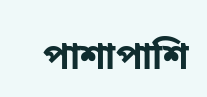পাশাপাশি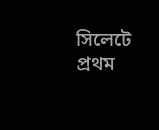সিলেটে প্রথম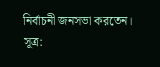নির্বাচনী জনসভা করতেন।
সূত্র: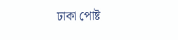ঢাকা পোষ্ট